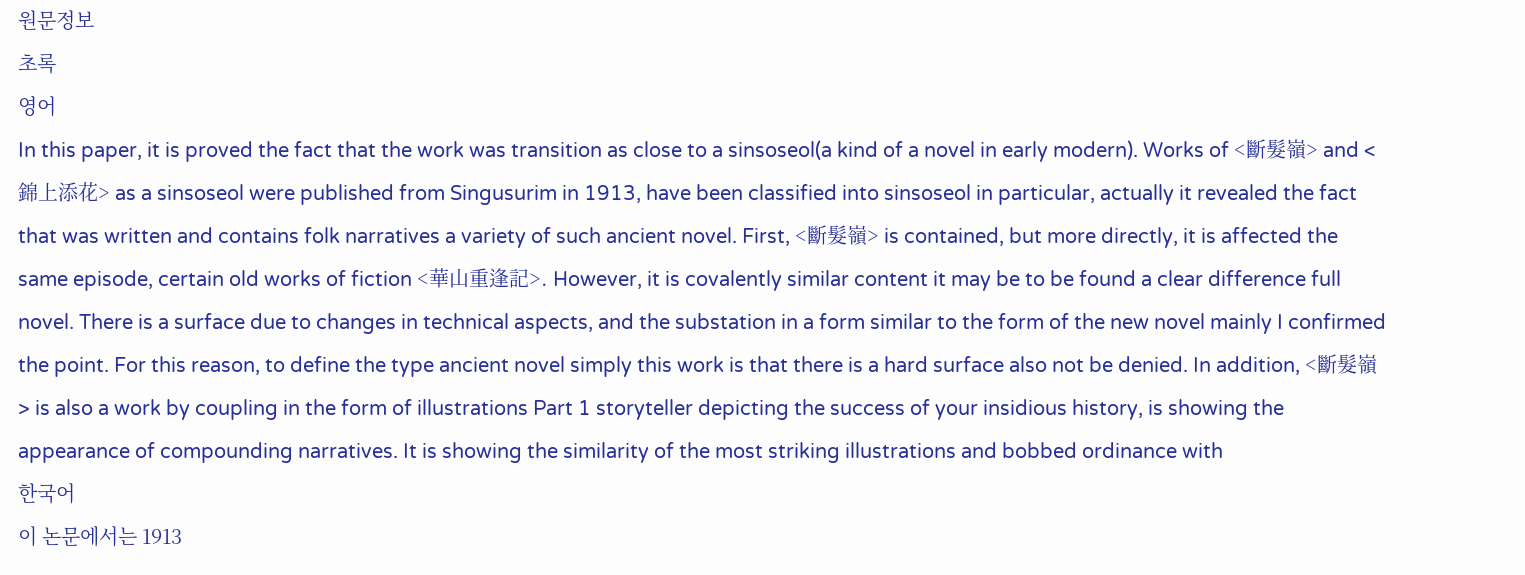원문정보
초록
영어
In this paper, it is proved the fact that the work was transition as close to a sinsoseol(a kind of a novel in early modern). Works of <斷髮嶺> and <錦上添花> as a sinsoseol were published from Singusurim in 1913, have been classified into sinsoseol in particular, actually it revealed the fact that was written and contains folk narratives a variety of such ancient novel. First, <斷髮嶺> is contained, but more directly, it is affected the same episode, certain old works of fiction <華山重逢記>. However, it is covalently similar content it may be to be found a clear difference full novel. There is a surface due to changes in technical aspects, and the substation in a form similar to the form of the new novel mainly I confirmed the point. For this reason, to define the type ancient novel simply this work is that there is a hard surface also not be denied. In addition, <斷髮嶺> is also a work by coupling in the form of illustrations Part 1 storyteller depicting the success of your insidious history, is showing the appearance of compounding narratives. It is showing the similarity of the most striking illustrations and bobbed ordinance with
한국어
이 논문에서는 1913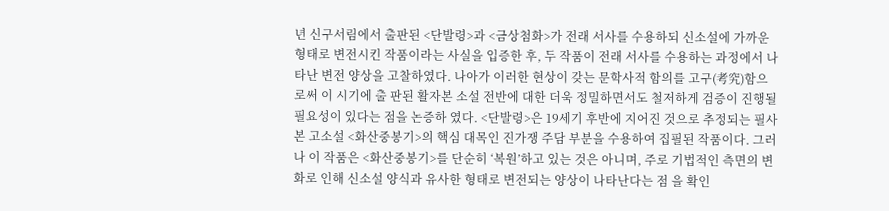년 신구서림에서 출판된 <단발령>과 <금상첨화>가 전래 서사를 수용하되 신소설에 가까운 형태로 변전시킨 작품이라는 사실을 입증한 후, 두 작품이 전래 서사를 수용하는 과정에서 나타난 변전 양상을 고찰하였다. 나아가 이러한 현상이 갖는 문학사적 함의를 고구(考究)함으로써 이 시기에 출 판된 활자본 소설 전반에 대한 더욱 정밀하면서도 철저하게 검증이 진행될 필요성이 있다는 점을 논증하 였다. <단발령>은 19세기 후반에 지어진 것으로 추정되는 필사본 고소설 <화산중봉기>의 핵심 대목인 진가쟁 주담 부분을 수용하여 집필된 작품이다. 그러나 이 작품은 <화산중봉기>를 단순히 ‘복원’하고 있는 것은 아니며, 주로 기법적인 측면의 변화로 인해 신소설 양식과 유사한 형태로 변전되는 양상이 나타난다는 점 을 확인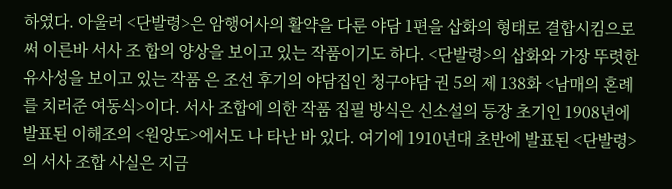하였다. 아울러 <단발령>은 암행어사의 활약을 다룬 야담 1편을 삽화의 형태로 결합시킴으로써 이른바 서사 조 합의 양상을 보이고 있는 작품이기도 하다. <단발령>의 삽화와 가장 뚜렷한 유사성을 보이고 있는 작품 은 조선 후기의 야담집인 청구야담 권 5의 제 138화 <남매의 혼례를 치러준 여동식>이다. 서사 조합에 의한 작품 집필 방식은 신소설의 등장 초기인 1908년에 발표된 이해조의 <원앙도>에서도 나 타난 바 있다. 여기에 1910년대 초반에 발표된 <단발령>의 서사 조합 사실은 지금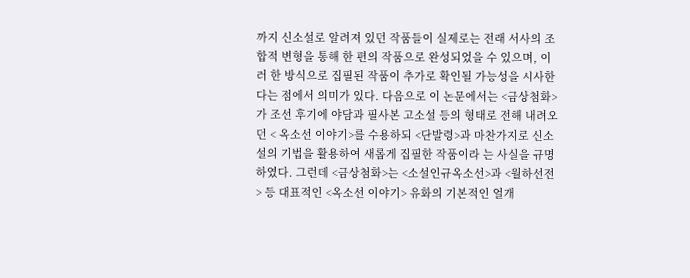까지 신소설로 알려져 있던 작품들이 실제로는 전래 서사의 조합적 변형을 통해 한 편의 작품으로 완성되었을 수 있으며, 이러 한 방식으로 집필된 작품이 추가로 확인될 가능성을 시사한다는 점에서 의미가 있다. 다음으로 이 논문에서는 <금상첨화>가 조선 후기에 야담과 필사본 고소설 등의 형태로 전해 내려오던 < 옥소선 이야기>를 수용하되 <단발령>과 마찬가지로 신소설의 기법을 활용하여 새롭게 집필한 작품이라 는 사실을 규명하였다. 그런데 <금상첨화>는 <소설인규옥소선>과 <월하선전> 등 대표적인 <옥소선 이야기> 유화의 기본적인 얼개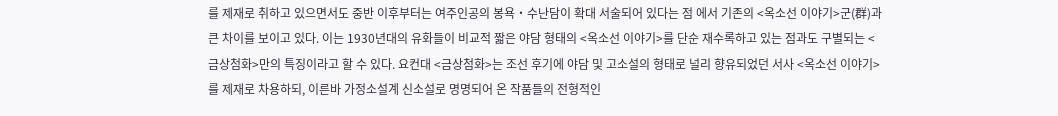를 제재로 취하고 있으면서도 중반 이후부터는 여주인공의 봉욕‧수난담이 확대 서술되어 있다는 점 에서 기존의 <옥소선 이야기>군(群)과 큰 차이를 보이고 있다. 이는 1930년대의 유화들이 비교적 짧은 야담 형태의 <옥소선 이야기>를 단순 재수록하고 있는 점과도 구별되는 <금상첨화>만의 특징이라고 할 수 있다. 요컨대 <금상첨화>는 조선 후기에 야담 및 고소설의 형태로 널리 향유되었던 서사 <옥소선 이야기>를 제재로 차용하되, 이른바 가정소설계 신소설로 명명되어 온 작품들의 전형적인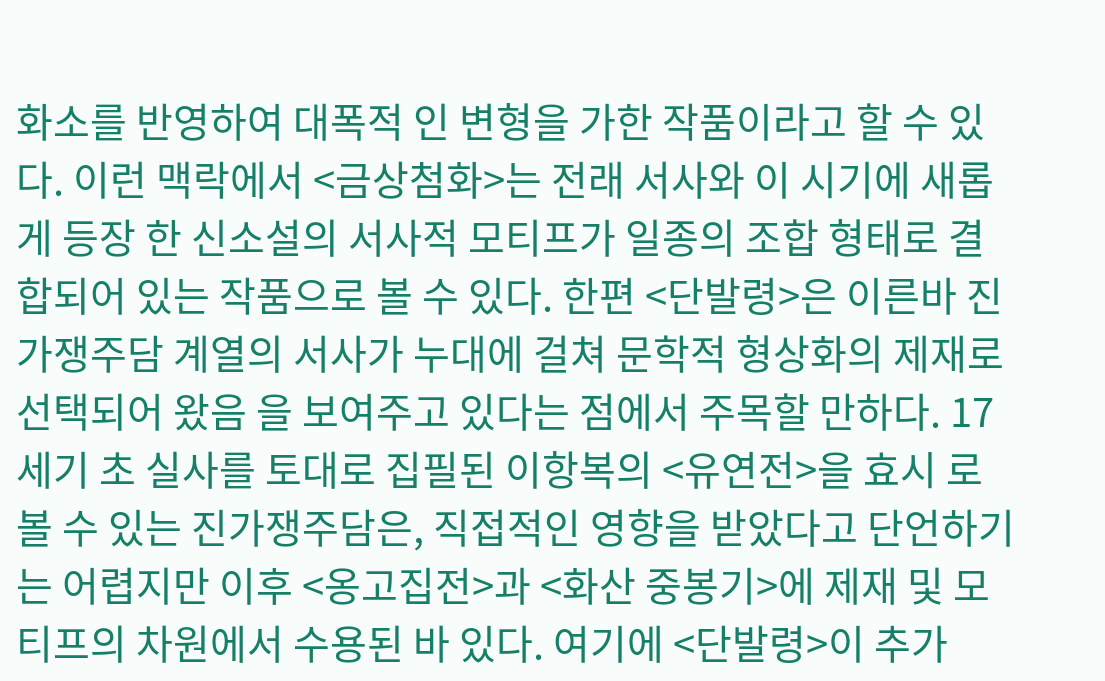화소를 반영하여 대폭적 인 변형을 가한 작품이라고 할 수 있다. 이런 맥락에서 <금상첨화>는 전래 서사와 이 시기에 새롭게 등장 한 신소설의 서사적 모티프가 일종의 조합 형태로 결합되어 있는 작품으로 볼 수 있다. 한편 <단발령>은 이른바 진가쟁주담 계열의 서사가 누대에 걸쳐 문학적 형상화의 제재로 선택되어 왔음 을 보여주고 있다는 점에서 주목할 만하다. 17세기 초 실사를 토대로 집필된 이항복의 <유연전>을 효시 로 볼 수 있는 진가쟁주담은, 직접적인 영향을 받았다고 단언하기는 어렵지만 이후 <옹고집전>과 <화산 중봉기>에 제재 및 모티프의 차원에서 수용된 바 있다. 여기에 <단발령>이 추가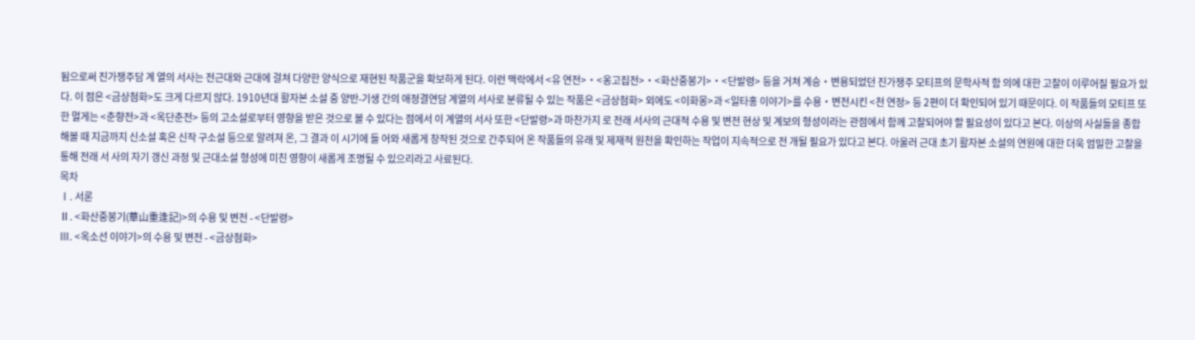됨으로써 진가쟁주담 계 열의 서사는 전근대와 근대에 걸쳐 다양한 양식으로 재현된 작품군을 확보하게 된다. 이런 맥락에서 <유 연전>‧<옹고집전>‧<화산중봉기>‧<단발령> 등을 거쳐 계승‧변용되었던 진가쟁주 모티프의 문학사적 함 의에 대한 고찰이 이루어질 필요가 있다. 이 점은 <금상첨화>도 크게 다르지 않다. 1910년대 활자본 소설 중 양반-기생 간의 애정결연담 계열의 서사로 분류될 수 있는 작품은 <금상첨화> 외에도 <이화몽>과 <일타홍 이야기>를 수용‧변전시킨 <천 연정> 등 2편이 더 확인되어 있기 때문이다. 이 작품들의 모티프 또한 멀게는 <춘향전>과 <옥단춘전> 등의 고소설로부터 영향을 받은 것으로 볼 수 있다는 점에서 이 계열의 서사 또한 <단발령>과 마찬가지 로 전래 서사의 근대적 수용 및 변전 현상 및 계보의 형성이라는 관점에서 함께 고찰되어야 할 필요성이 있다고 본다. 이상의 사실들을 종합해볼 때 지금까지 신소설 혹은 신작 구소설 등으로 알려져 온, 그 결과 이 시기에 들 어와 새롭게 창작된 것으로 간주되어 온 작품들의 유래 및 제재적 원천을 확인하는 작업이 지속적으로 전 개될 필요가 있다고 본다. 아울러 근대 초기 활자본 소설의 연원에 대한 더욱 엄밀한 고찰을 통해 전래 서 사의 자기 갱신 과정 및 근대소설 형성에 미친 영향이 새롭게 조명될 수 있으리라고 사료된다.
목차
Ⅰ. 서론
Ⅱ. <화산중봉기(華山重逢記)>의 수용 및 변전 - <단발령>
Ⅲ. <옥소선 이야기>의 수용 및 변전 - <금상첨화>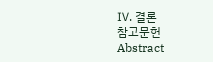Ⅳ. 결론
참고문헌
Abstract